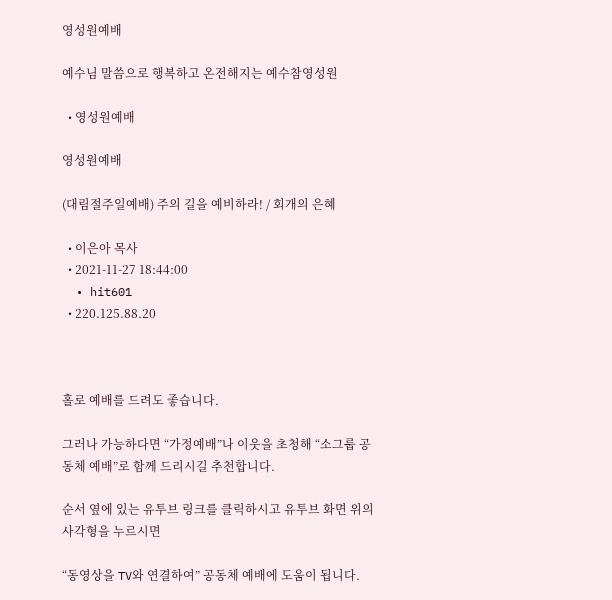영성원예배

예수님 말씀으로 행복하고 온전해지는 예수참영성원

  • 영성원예배

영성원예배

(대림절주일예배) 주의 길을 예비하라! / 회개의 은혜

  • 이은아 목사
  • 2021-11-27 18:44:00
  • hit601
  • 220.125.88.20



홀로 예배를 드려도 좋습니다.

그러나 가능하다면 “가정예배”나 이웃을 초청해 “소그룹 공동체 예배”로 함께 드리시길 추천합니다.

순서 옆에 있는 유투브 링크를 클릭하시고 유투브 화면 위의 사각형을 누르시면

“동영상을 TV와 연결하여” 공동체 예배에 도움이 됩니다.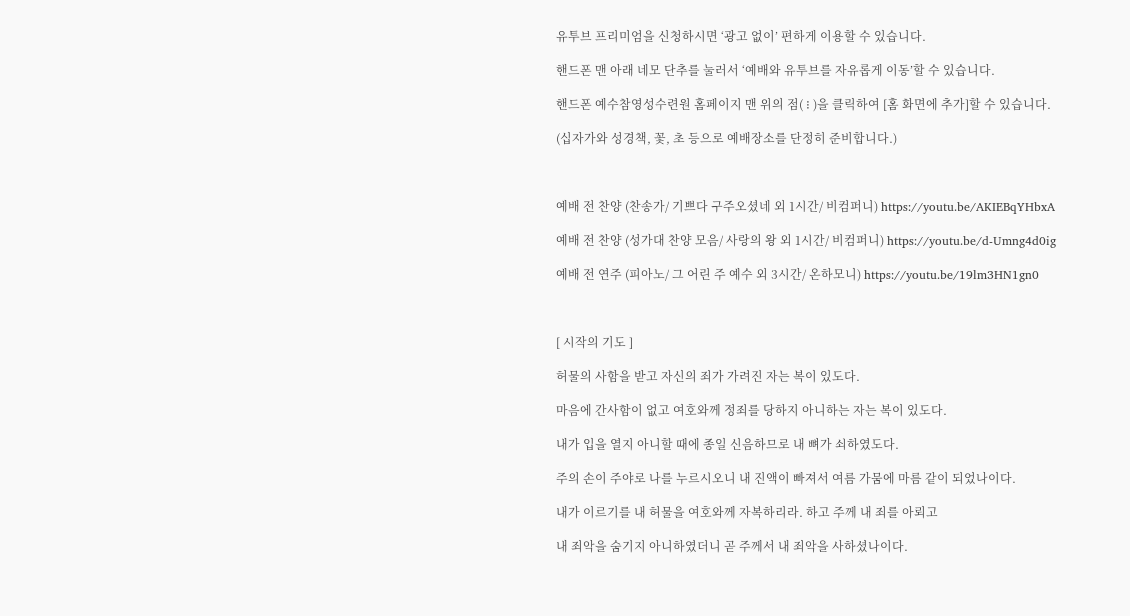유투브 프리미엄을 신청하시면 ‘광고 없이’ 편하게 이용할 수 있습니다.

핸드폰 맨 아래 네모 단추를 눌러서 ‘예배와 유투브를 자유롭게 이동’할 수 있습니다.

핸드폰 예수참영성수련원 홈페이지 맨 위의 점( ⁝ )을 클릭하여 [홈 화면에 추가]할 수 있습니다.

(십자가와 성경책, 꽃, 초 등으로 예배장소를 단정히 준비합니다.)



예배 전 찬양 (찬송가/ 기쁘다 구주오셨네 외 1시간/ 비컴퍼니) https://youtu.be/AKIEBqYHbxA

예배 전 찬양 (성가대 찬양 모음/ 사랑의 왕 외 1시간/ 비컴퍼니) https://youtu.be/d-Umng4d0ig

예배 전 연주 (피아노/ 그 어린 주 예수 외 3시간/ 온하모니) https://youtu.be/19lm3HN1gn0



[ 시작의 기도 ]

허물의 사함을 받고 자신의 죄가 가려진 자는 복이 있도다.

마음에 간사함이 없고 여호와께 정죄를 당하지 아니하는 자는 복이 있도다.

내가 입을 열지 아니할 때에 종일 신음하므로 내 뼈가 쇠하였도다.

주의 손이 주야로 나를 누르시오니 내 진액이 빠져서 여름 가뭄에 마름 같이 되었나이다.

내가 이르기를 내 허물을 여호와께 자복하리라. 하고 주께 내 죄를 아뢰고

내 죄악을 숨기지 아니하였더니 곧 주께서 내 죄악을 사하셨나이다.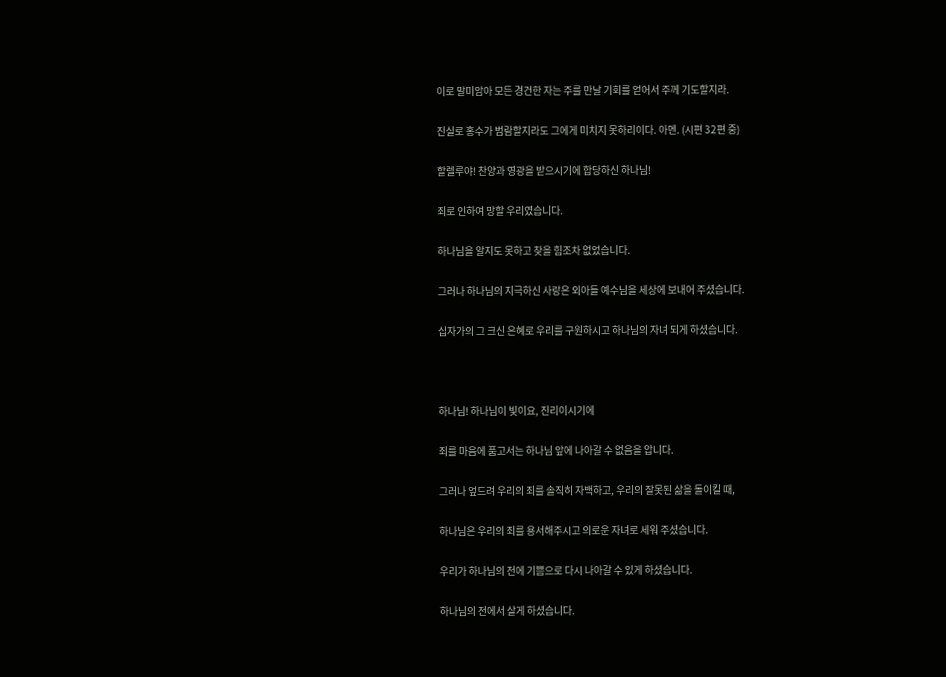이로 말미암아 모든 경건한 자는 주를 만날 기회를 얻어서 주께 기도할지라.

진실로 홍수가 범람할지라도 그에게 미치지 못하리이다. 아멘. (시편 32편 중)

할렐루야! 찬양과 영광을 받으시기에 합당하신 하나님!

죄로 인하여 망할 우리였습니다.

하나님을 알지도 못하고 찾을 힘조차 없었습니다.

그러나 하나님의 지극하신 사랑은 외아들 예수님을 세상에 보내어 주셨습니다.

십자가의 그 크신 은혜로 우리를 구원하시고 하나님의 자녀 되게 하셨습니다.



하나님! 하나님이 빛이요, 진리이시기에

죄를 마음에 품고서는 하나님 앞에 나아갈 수 없음을 압니다.

그러나 엎드려 우리의 죄를 솔직히 자백하고, 우리의 잘못된 삶을 돌이킬 때,

하나님은 우리의 죄를 용서해주시고 의로운 자녀로 세워 주셨습니다.

우리가 하나님의 전에 기쁨으로 다시 나아갈 수 있게 하셨습니다.

하나님의 전에서 살게 하셨습니다.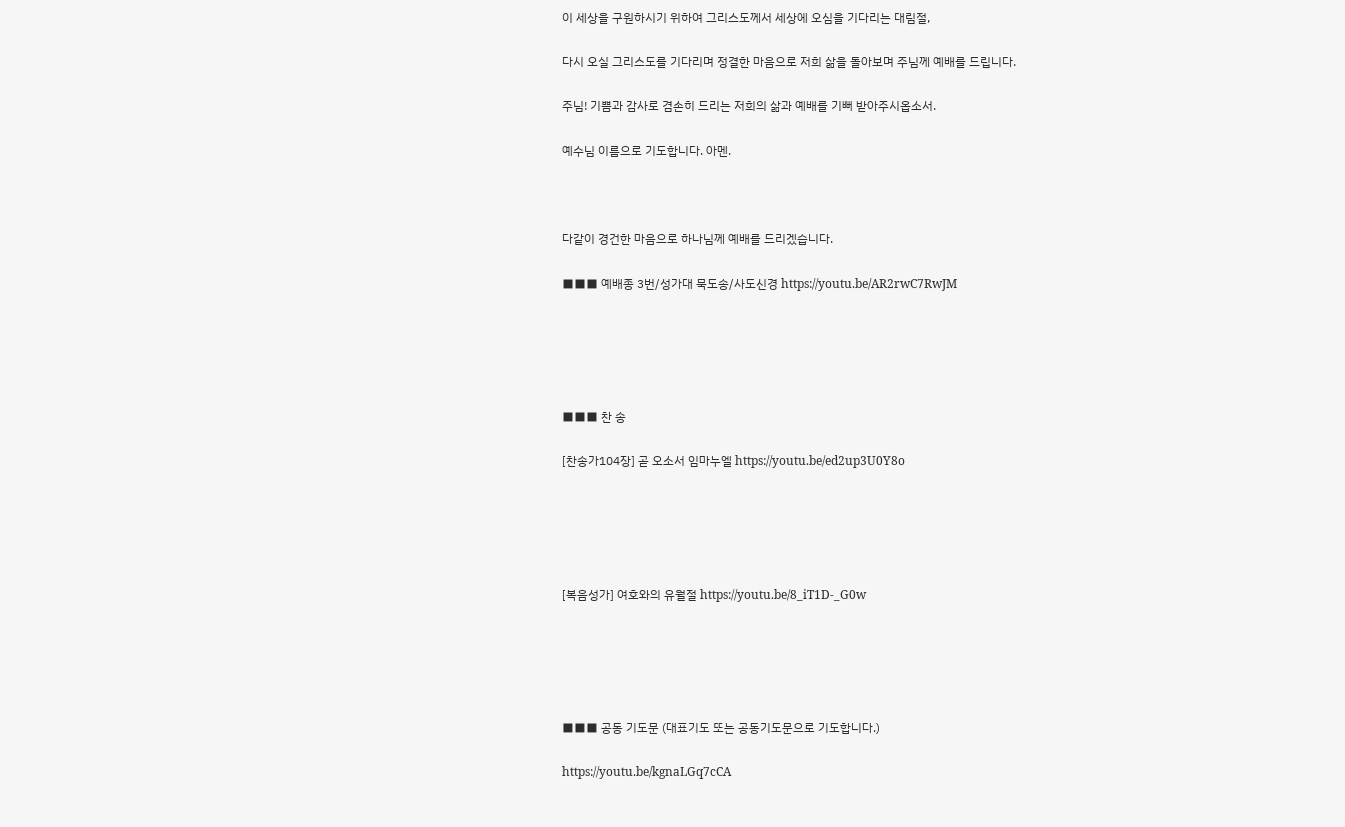이 세상을 구원하시기 위하여 그리스도께서 세상에 오심을 기다리는 대림절,

다시 오실 그리스도를 기다리며 정결한 마음으로 저희 삶을 돌아보며 주님께 예배를 드립니다.

주님! 기쁨과 감사로 겸손히 드리는 저희의 삶과 예배를 기뻐 받아주시옵소서.

예수님 이름으로 기도합니다. 아멘.



다같이 경건한 마음으로 하나님께 예배를 드리겠습니다.

■■■ 예배종 3번/성가대 묵도송/사도신경 https://youtu.be/AR2rwC7RwJM





■■■ 찬 송

[찬송가104장] 곧 오소서 임마누엘 https://youtu.be/ed2up3U0Y8o





[복음성가] 여호와의 유월절 https://youtu.be/8_iT1D-_G0w





■■■ 공동 기도문 (대표기도 또는 공동기도문으로 기도합니다.)

https://youtu.be/kgnaLGq7cCA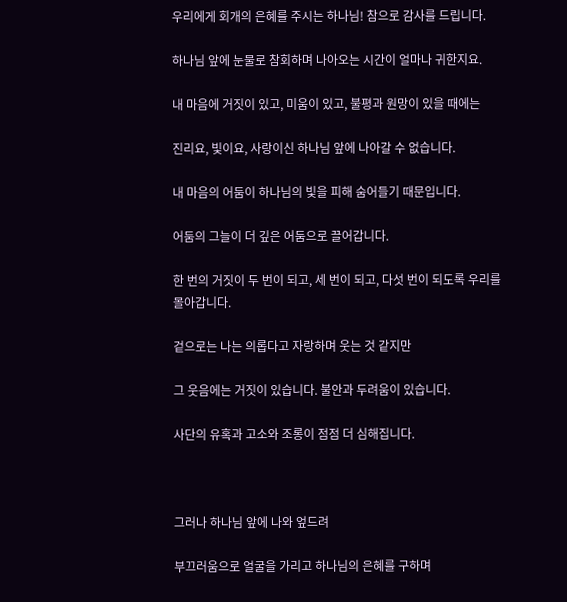우리에게 회개의 은혜를 주시는 하나님! 참으로 감사를 드립니다.

하나님 앞에 눈물로 참회하며 나아오는 시간이 얼마나 귀한지요.

내 마음에 거짓이 있고, 미움이 있고, 불평과 원망이 있을 때에는

진리요, 빛이요, 사랑이신 하나님 앞에 나아갈 수 없습니다.

내 마음의 어둠이 하나님의 빛을 피해 숨어들기 때문입니다.

어둠의 그늘이 더 깊은 어둠으로 끌어갑니다.

한 번의 거짓이 두 번이 되고, 세 번이 되고, 다섯 번이 되도록 우리를 몰아갑니다.

겉으로는 나는 의롭다고 자랑하며 웃는 것 같지만

그 웃음에는 거짓이 있습니다. 불안과 두려움이 있습니다.

사단의 유혹과 고소와 조롱이 점점 더 심해집니다.



그러나 하나님 앞에 나와 엎드려

부끄러움으로 얼굴을 가리고 하나님의 은혜를 구하며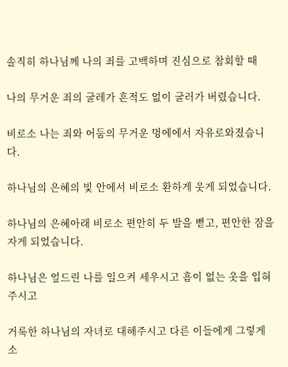솔직히 하나님께 나의 죄를 고백하며 진심으로 참회할 때

나의 무거운 죄의 굴레가 흔적도 없이 굴러가 버렸습니다.

비로소 나는 죄와 어둠의 무거운 멍에에서 자유로와졌습니다.

하나님의 은혜의 빛 안에서 비로소 환하게 웃게 되었습니다.

하나님의 은혜아래 비로소 편안히 두 발을 뻗고, 편안한 잠을 자게 되었습니다.

하나님은 엎드린 나를 일으켜 세우시고 흠이 없는 옷을 입혀주시고

거룩한 하나님의 자녀로 대해주시고 다른 이들에게 그렇게 소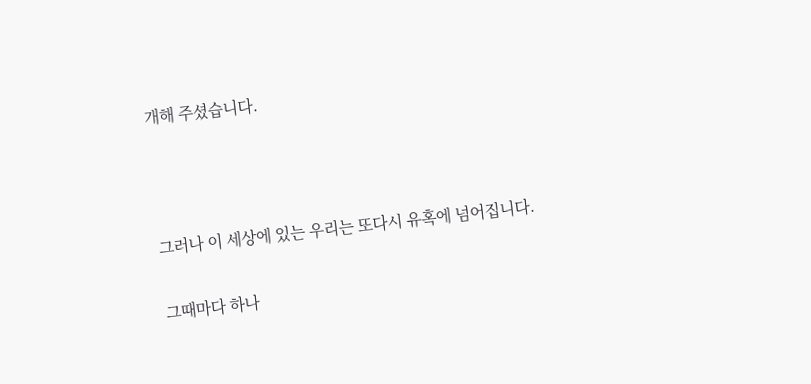개해 주셨습니다.



그러나 이 세상에 있는 우리는 또다시 유혹에 넘어집니다.

그때마다 하나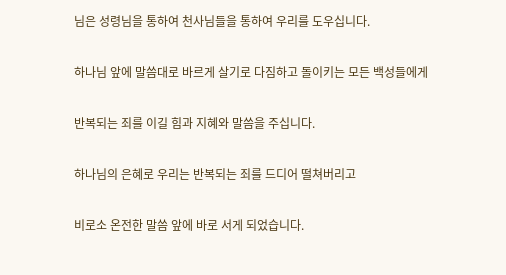님은 성령님을 통하여 천사님들을 통하여 우리를 도우십니다.

하나님 앞에 말씀대로 바르게 살기로 다짐하고 돌이키는 모든 백성들에게

반복되는 죄를 이길 힘과 지혜와 말씀을 주십니다.

하나님의 은혜로 우리는 반복되는 죄를 드디어 떨쳐버리고

비로소 온전한 말씀 앞에 바로 서게 되었습니다.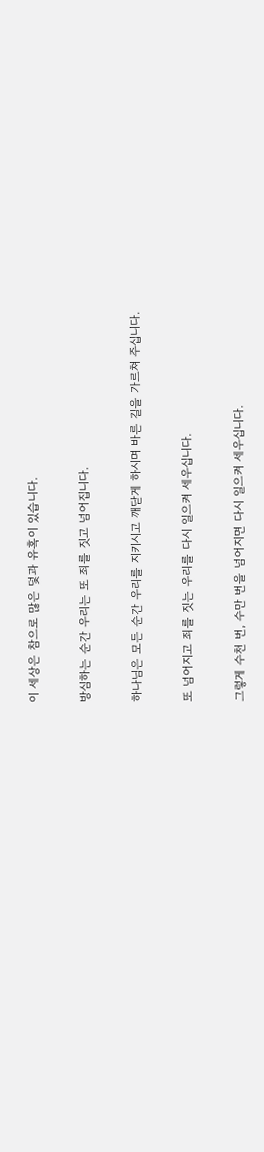이 세상은 참으로 많은 덫과 유혹이 있습니다.

방심하는 순간 우리는 또 죄를 짓고 넘어집니다.

하나님은 모든 순간 우리를 지키시고 깨닫게 하시며 바른 길을 가르쳐 주십니다.

또 넘어지고 죄를 짓는 우리를 다시 일으켜 세우십니다.

그렇게 수천 번, 수만 번을 넘어지면 다시 일으켜 세우십니다.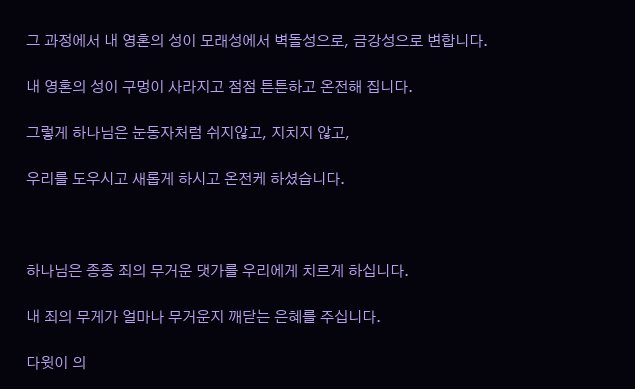그 과정에서 내 영혼의 성이 모래성에서 벽돌성으로, 금강성으로 변합니다.

내 영혼의 성이 구멍이 사라지고 점점 튼튼하고 온전해 집니다.

그렇게 하나님은 눈동자처럼 쉬지않고, 지치지 않고,

우리를 도우시고 새롭게 하시고 온전케 하셨습니다.



하나님은 종종 죄의 무거운 댓가를 우리에게 치르게 하십니다.

내 죄의 무게가 얼마나 무거운지 깨닫는 은혜를 주십니다.

다윗이 의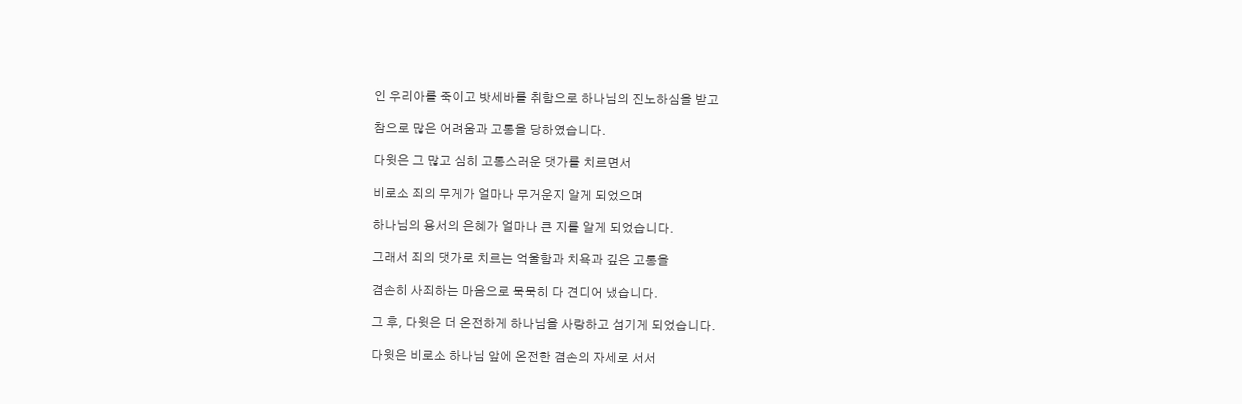인 우리아를 죽이고 밧세바를 취함으로 하나님의 진노하심을 받고

참으로 많은 어려움과 고통을 당하였습니다.

다윗은 그 많고 심히 고통스러운 댓가를 치르면서

비로소 죄의 무게가 얼마나 무거운지 알게 되었으며

하나님의 용서의 은혜가 얼마나 큰 지를 알게 되었습니다.

그래서 죄의 댓가로 치르는 억울함과 치욕과 깊은 고통을

겸손히 사죄하는 마음으로 묵묵히 다 견디어 냈습니다.

그 후, 다윗은 더 온전하게 하나님을 사랑하고 섬기게 되었습니다.

다윗은 비로소 하나님 앞에 온전한 겸손의 자세로 서서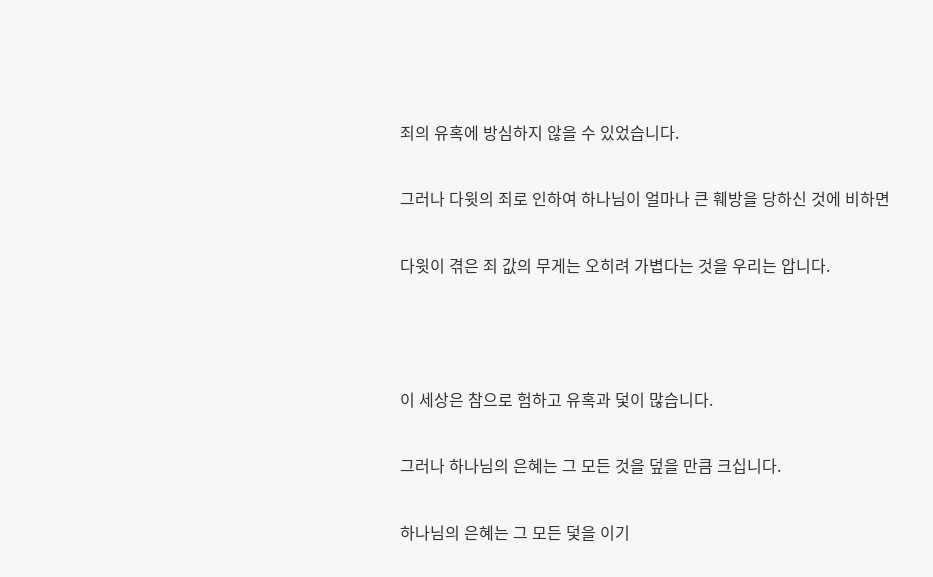죄의 유혹에 방심하지 않을 수 있었습니다.

그러나 다윗의 죄로 인하여 하나님이 얼마나 큰 훼방을 당하신 것에 비하면

다윗이 겪은 죄 값의 무게는 오히려 가볍다는 것을 우리는 압니다.



이 세상은 참으로 험하고 유혹과 덫이 많습니다.

그러나 하나님의 은혜는 그 모든 것을 덮을 만큼 크십니다.

하나님의 은혜는 그 모든 덫을 이기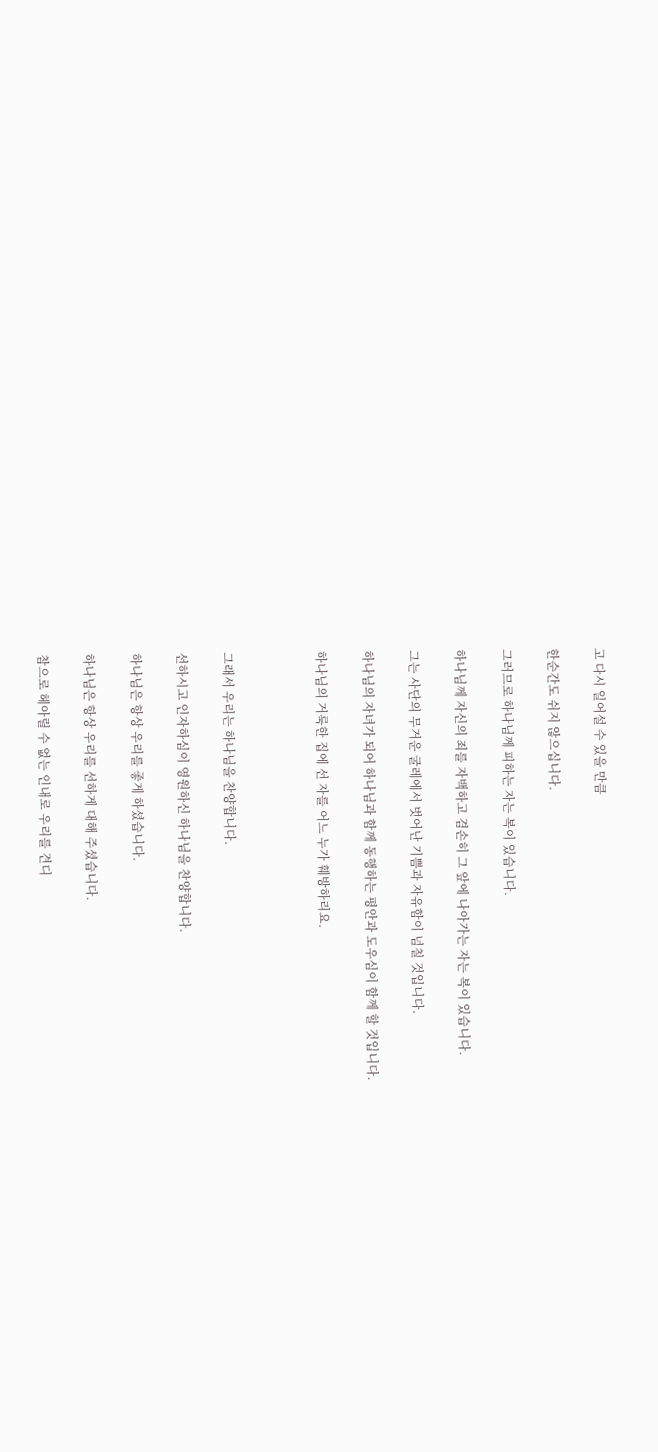고 다시 일어설 수 있을 만큼

한순간도 쉬지 않으십니다.

그러므로 하나님께 피하는 자는 복이 있습니다.

하나님께 자신의 죄를 자백하고 겸손히 그 앞에 나아가는 자는 복이 있습니다.

그는 사단의 무거운 굴레에서 벗어난 기쁨과 자유함이 넘칠 것입니다.

하나님의 자녀가 되어 하나님과 함께 동행하는 평안과 도우심이 함께 할 것입니다.

하나님의 거룩한 집에 선 자를 어느 누가 훼방하리요.



그래서 우리는 하나님을 찬양합니다.

선하시고 인자하심이 영원하신 하나님을 찬양합니다.

하나님은 항상 우리를 좋게 하셨습니다.

하나님은 항상 우리를 선하게 대해 주셨습니다.

참으로 헤아릴 수 없는 인내로 우리를 견디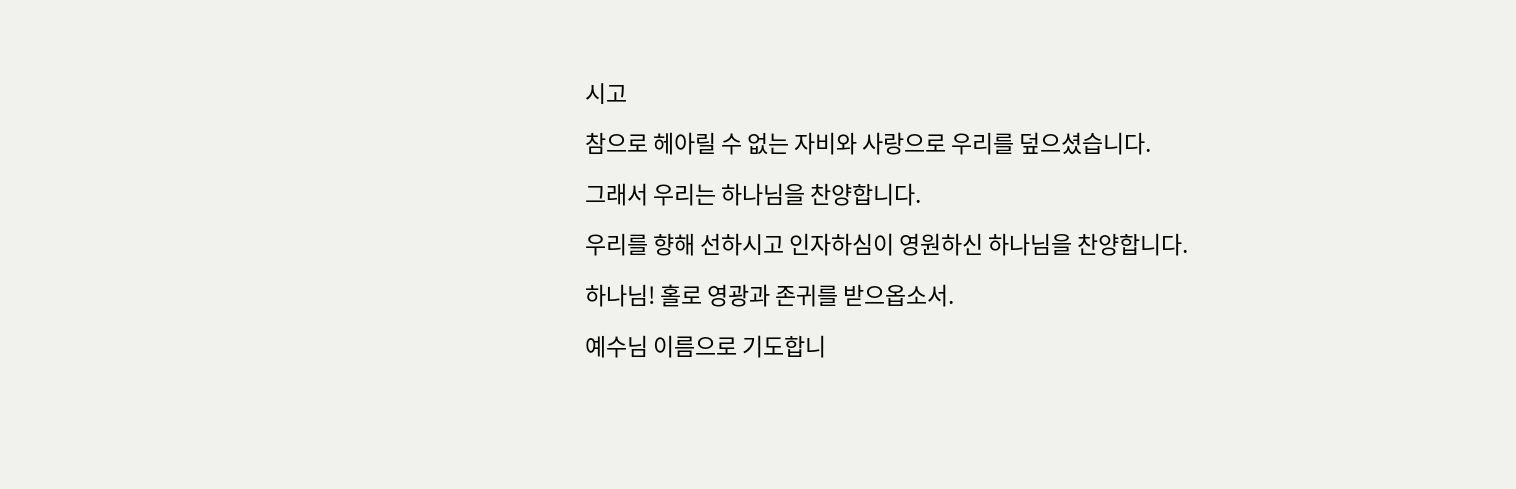시고

참으로 헤아릴 수 없는 자비와 사랑으로 우리를 덮으셨습니다.

그래서 우리는 하나님을 찬양합니다.

우리를 향해 선하시고 인자하심이 영원하신 하나님을 찬양합니다.

하나님! 홀로 영광과 존귀를 받으옵소서.

예수님 이름으로 기도합니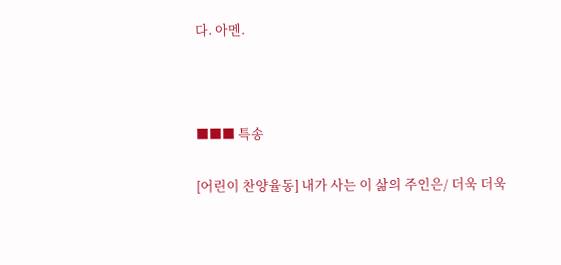다. 아멘.



■■■ 특송

[어린이 찬양율동] 내가 사는 이 삶의 주인은/ 더욱 더욱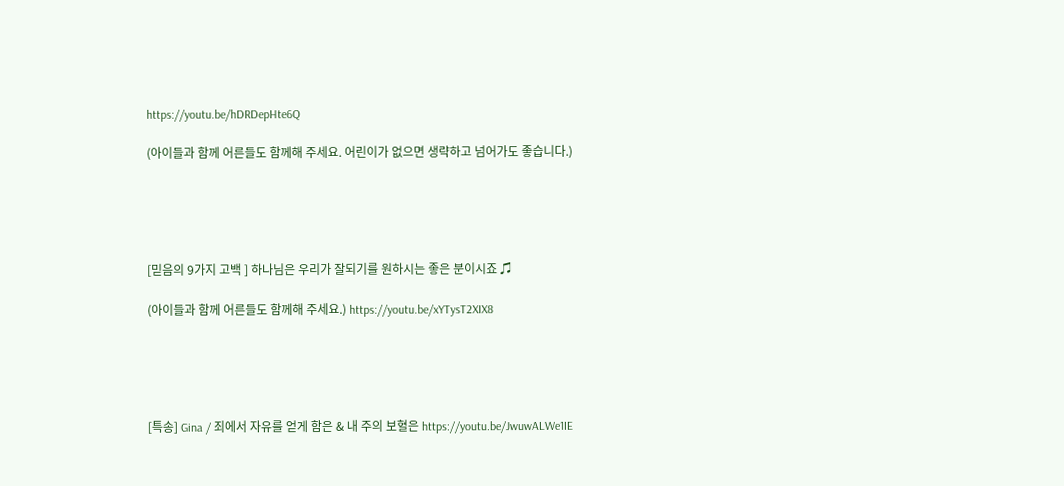https://youtu.be/hDRDepHte6Q

(아이들과 함께 어른들도 함께해 주세요. 어린이가 없으면 생략하고 넘어가도 좋습니다.)





[믿음의 9가지 고백 ] 하나님은 우리가 잘되기를 원하시는 좋은 분이시죠 ♫

(아이들과 함께 어른들도 함께해 주세요.) https://youtu.be/xYTysT2XIX8





[특송] Gina / 죄에서 자유를 얻게 함은 & 내 주의 보혈은 https://youtu.be/JwuwALWe1IE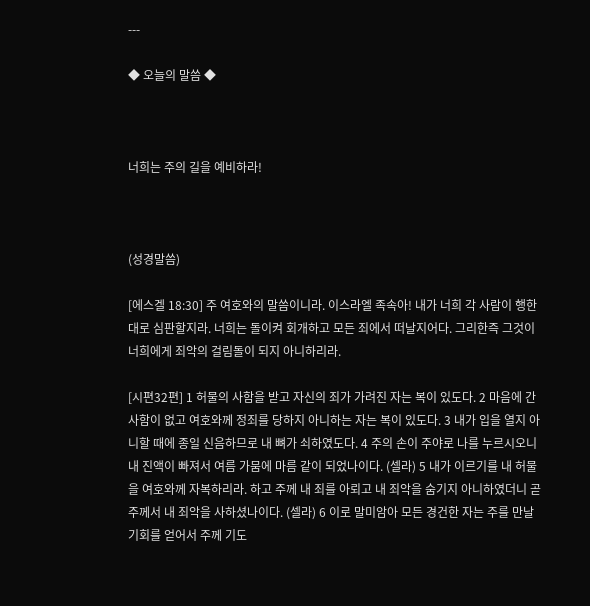---

◆ 오늘의 말씀 ◆



너희는 주의 길을 예비하라!



(성경말씀)

[에스겔 18:30] 주 여호와의 말씀이니라. 이스라엘 족속아! 내가 너희 각 사람이 행한 대로 심판할지라. 너희는 돌이켜 회개하고 모든 죄에서 떠날지어다. 그리한즉 그것이 너희에게 죄악의 걸림돌이 되지 아니하리라.

[시편32편] 1 허물의 사함을 받고 자신의 죄가 가려진 자는 복이 있도다. 2 마음에 간사함이 없고 여호와께 정죄를 당하지 아니하는 자는 복이 있도다. 3 내가 입을 열지 아니할 때에 종일 신음하므로 내 뼈가 쇠하였도다. 4 주의 손이 주야로 나를 누르시오니 내 진액이 빠져서 여름 가뭄에 마름 같이 되었나이다. (셀라) 5 내가 이르기를 내 허물을 여호와께 자복하리라. 하고 주께 내 죄를 아뢰고 내 죄악을 숨기지 아니하였더니 곧 주께서 내 죄악을 사하셨나이다. (셀라) 6 이로 말미암아 모든 경건한 자는 주를 만날 기회를 얻어서 주께 기도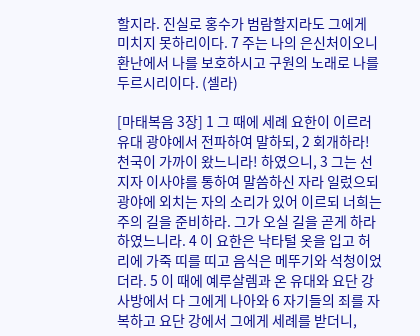할지라. 진실로 홍수가 범람할지라도 그에게 미치지 못하리이다. 7 주는 나의 은신처이오니 환난에서 나를 보호하시고 구원의 노래로 나를 두르시리이다. (셀라)

[마태복음 3장] 1 그 때에 세례 요한이 이르러 유대 광야에서 전파하여 말하되, 2 회개하라! 천국이 가까이 왔느니라! 하였으니, 3 그는 선지자 이사야를 통하여 말씀하신 자라 일렀으되 광야에 외치는 자의 소리가 있어 이르되 너희는 주의 길을 준비하라. 그가 오실 길을 곧게 하라 하였느니라. 4 이 요한은 낙타털 옷을 입고 허리에 가죽 띠를 띠고 음식은 메뚜기와 석청이었더라. 5 이 때에 예루살렘과 온 유대와 요단 강 사방에서 다 그에게 나아와 6 자기들의 죄를 자복하고 요단 강에서 그에게 세례를 받더니,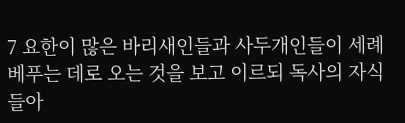7 요한이 많은 바리새인들과 사두개인들이 세례 베푸는 데로 오는 것을 보고 이르되 독사의 자식들아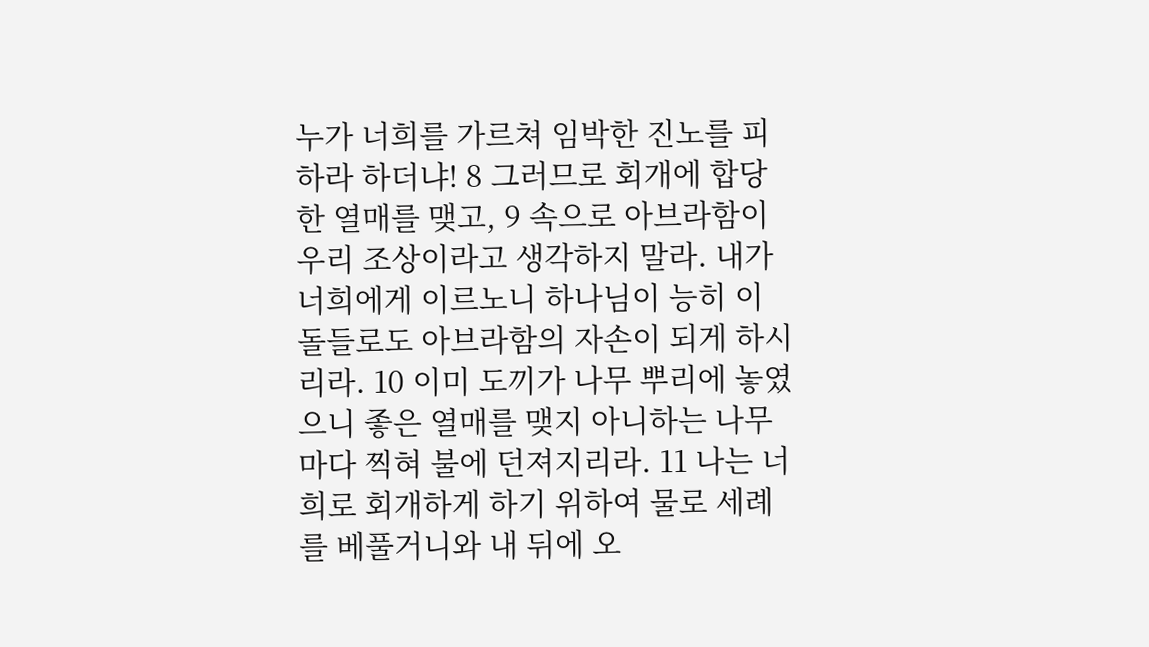누가 너희를 가르쳐 임박한 진노를 피하라 하더냐! 8 그러므로 회개에 합당한 열매를 맺고, 9 속으로 아브라함이 우리 조상이라고 생각하지 말라. 내가 너희에게 이르노니 하나님이 능히 이 돌들로도 아브라함의 자손이 되게 하시리라. 10 이미 도끼가 나무 뿌리에 놓였으니 좋은 열매를 맺지 아니하는 나무마다 찍혀 불에 던져지리라. 11 나는 너희로 회개하게 하기 위하여 물로 세례를 베풀거니와 내 뒤에 오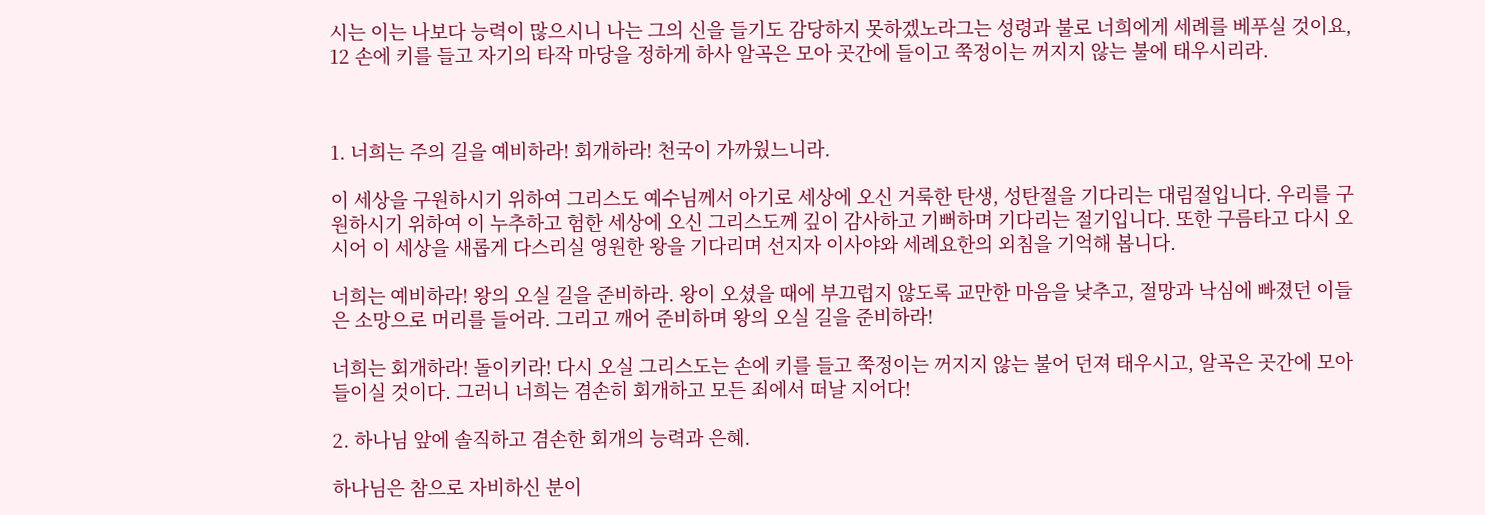시는 이는 나보다 능력이 많으시니 나는 그의 신을 들기도 감당하지 못하겠노라그는 성령과 불로 너희에게 세례를 베푸실 것이요, 12 손에 키를 들고 자기의 타작 마당을 정하게 하사 알곡은 모아 곳간에 들이고 쭉정이는 꺼지지 않는 불에 태우시리라.



1. 너희는 주의 길을 예비하라! 회개하라! 천국이 가까웠느니라.

이 세상을 구원하시기 위하여 그리스도 예수님께서 아기로 세상에 오신 거룩한 탄생, 성탄절을 기다리는 대림절입니다. 우리를 구원하시기 위하여 이 누추하고 험한 세상에 오신 그리스도께 깊이 감사하고 기뻐하며 기다리는 절기입니다. 또한 구름타고 다시 오시어 이 세상을 새롭게 다스리실 영원한 왕을 기다리며 선지자 이사야와 세례요한의 외침을 기억해 봅니다.

너희는 예비하라! 왕의 오실 길을 준비하라. 왕이 오셨을 때에 부끄럽지 않도록 교만한 마음을 낮추고, 절망과 낙심에 빠졌던 이들은 소망으로 머리를 들어라. 그리고 깨어 준비하며 왕의 오실 길을 준비하라!

너희는 회개하라! 돌이키라! 다시 오실 그리스도는 손에 키를 들고 쭉정이는 꺼지지 않는 불어 던져 태우시고, 알곡은 곳간에 모아들이실 것이다. 그러니 너희는 겸손히 회개하고 모든 죄에서 떠날 지어다!

2. 하나님 앞에 솔직하고 겸손한 회개의 능력과 은혜.

하나님은 참으로 자비하신 분이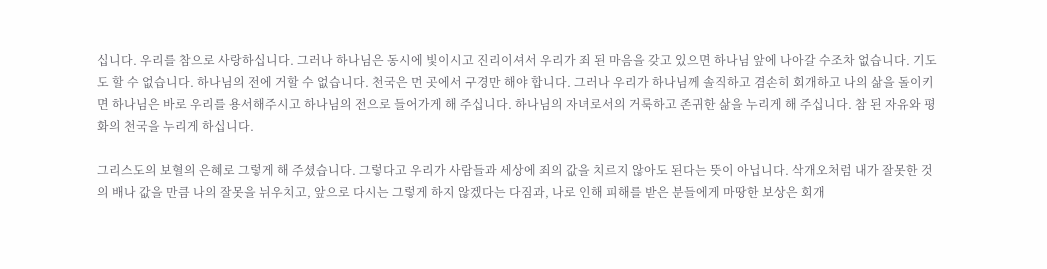십니다. 우리를 참으로 사랑하십니다. 그러나 하나님은 동시에 빛이시고 진리이셔서 우리가 죄 된 마음을 갖고 있으면 하나님 앞에 나아갈 수조차 없습니다. 기도도 할 수 없습니다. 하나님의 전에 거할 수 없습니다. 천국은 먼 곳에서 구경만 해야 합니다. 그러나 우리가 하나님께 솔직하고 겸손히 회개하고 나의 삶을 돌이키면 하나님은 바로 우리를 용서해주시고 하나님의 전으로 들어가게 해 주십니다. 하나님의 자녀로서의 거룩하고 존귀한 삶을 누리게 해 주십니다. 참 된 자유와 평화의 천국을 누리게 하십니다.

그리스도의 보혈의 은혜로 그렇게 해 주셨습니다. 그렇다고 우리가 사람들과 세상에 죄의 값을 치르지 않아도 된다는 뜻이 아닙니다. 삭개오처럼 내가 잘못한 것의 배나 값을 만큼 나의 잘못을 뉘우치고, 앞으로 다시는 그렇게 하지 않겠다는 다짐과, 나로 인해 피해를 받은 분들에게 마땅한 보상은 회개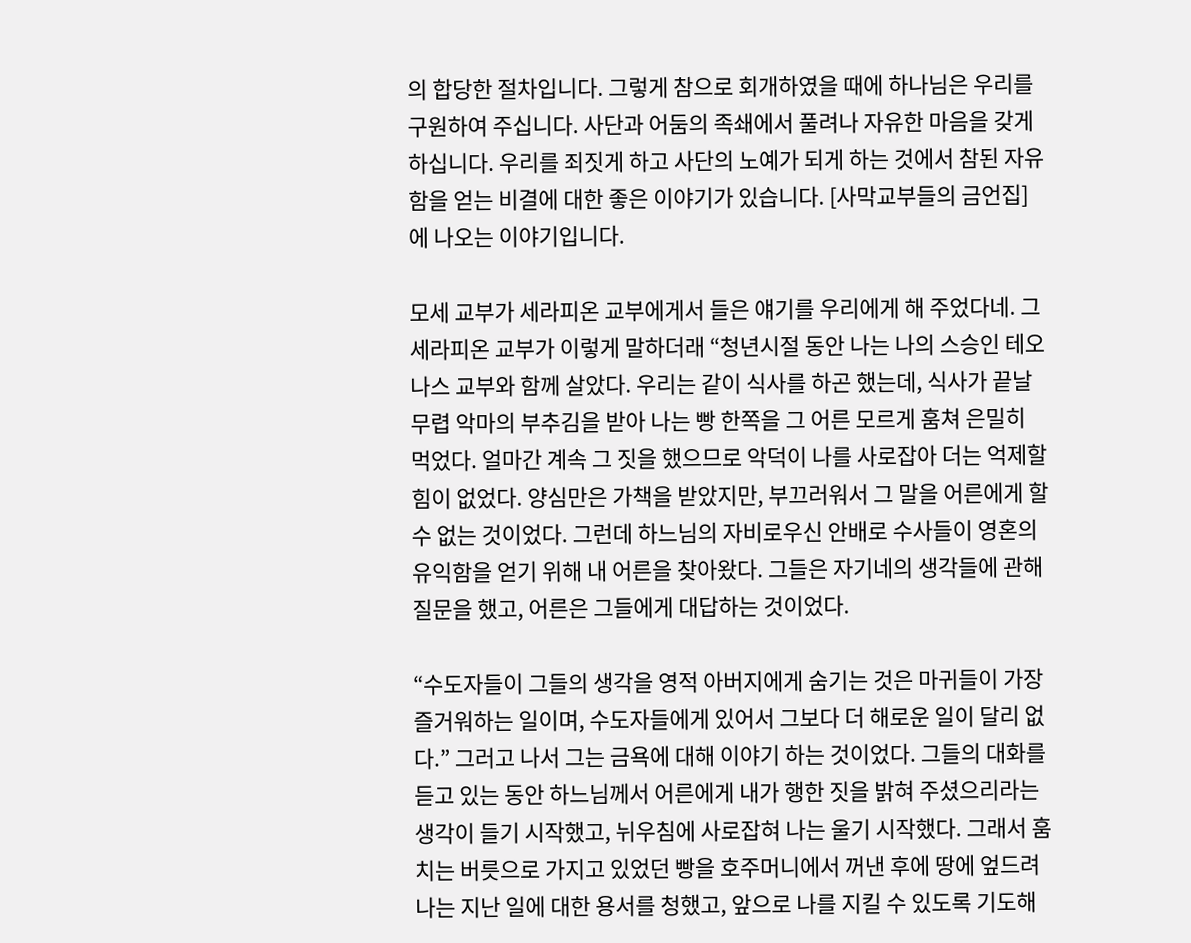의 합당한 절차입니다. 그렇게 참으로 회개하였을 때에 하나님은 우리를 구원하여 주십니다. 사단과 어둠의 족쇄에서 풀려나 자유한 마음을 갖게 하십니다. 우리를 죄짓게 하고 사단의 노예가 되게 하는 것에서 참된 자유함을 얻는 비결에 대한 좋은 이야기가 있습니다. [사막교부들의 금언집]에 나오는 이야기입니다.

모세 교부가 세라피온 교부에게서 들은 얘기를 우리에게 해 주었다네. 그 세라피온 교부가 이렇게 말하더래 “청년시절 동안 나는 나의 스승인 테오나스 교부와 함께 살았다. 우리는 같이 식사를 하곤 했는데, 식사가 끝날 무렵 악마의 부추김을 받아 나는 빵 한쪽을 그 어른 모르게 훔쳐 은밀히 먹었다. 얼마간 계속 그 짓을 했으므로 악덕이 나를 사로잡아 더는 억제할 힘이 없었다. 양심만은 가책을 받았지만, 부끄러워서 그 말을 어른에게 할 수 없는 것이었다. 그런데 하느님의 자비로우신 안배로 수사들이 영혼의 유익함을 얻기 위해 내 어른을 찾아왔다. 그들은 자기네의 생각들에 관해 질문을 했고, 어른은 그들에게 대답하는 것이었다.

“수도자들이 그들의 생각을 영적 아버지에게 숨기는 것은 마귀들이 가장 즐거워하는 일이며, 수도자들에게 있어서 그보다 더 해로운 일이 달리 없다.” 그러고 나서 그는 금욕에 대해 이야기 하는 것이었다. 그들의 대화를 듣고 있는 동안 하느님께서 어른에게 내가 행한 짓을 밝혀 주셨으리라는 생각이 들기 시작했고, 뉘우침에 사로잡혀 나는 울기 시작했다. 그래서 훔치는 버릇으로 가지고 있었던 빵을 호주머니에서 꺼낸 후에 땅에 엎드려 나는 지난 일에 대한 용서를 청했고, 앞으로 나를 지킬 수 있도록 기도해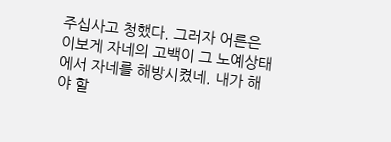주십사고 청했다. 그러자 어른은 이보게 자네의 고백이 그 노예상태에서 자네를 해방시켰네. 내가 해야 할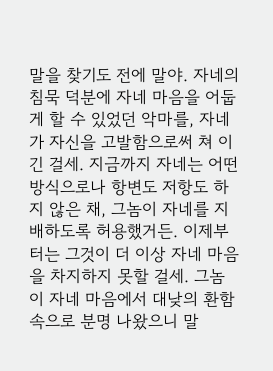말을 찾기도 전에 말야. 자네의 침묵 덕분에 자네 마음을 어둡게 할 수 있었던 악마를, 자네가 자신을 고발함으로써 쳐 이긴 걸세. 지금까지 자네는 어떤 방식으로나 항변도 저항도 하지 않은 채, 그놈이 자네를 지배하도록 허용했거든. 이제부터는 그것이 더 이상 자네 마음을 차지하지 못할 걸세. 그놈이 자네 마음에서 대낮의 환함 속으로 분명 나왔으니 말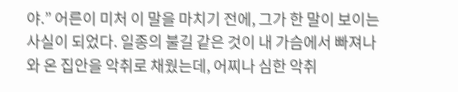야.” 어른이 미처 이 말을 마치기 전에, 그가 한 말이 보이는 사실이 되었다. 일종의 불길 같은 것이 내 가슴에서 빠져나와 온 집안을 악취로 채웠는데, 어찌나 심한 악취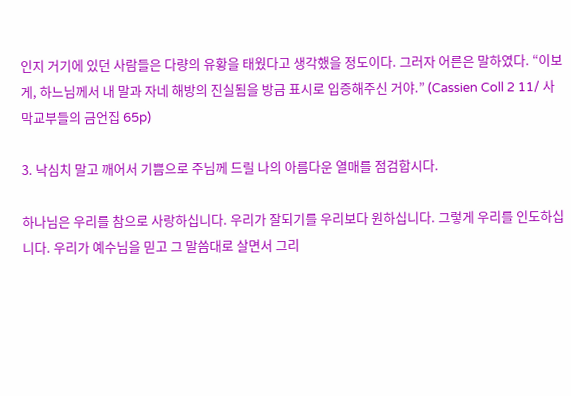인지 거기에 있던 사람들은 다량의 유황을 태웠다고 생각했을 정도이다. 그러자 어른은 말하였다. “이보게, 하느님께서 내 말과 자네 해방의 진실됨을 방금 표시로 입증해주신 거야.” (Cassien Coll 2 11/ 사막교부들의 금언집 65p)

3. 낙심치 말고 깨어서 기쁨으로 주님께 드릴 나의 아름다운 열매를 점검합시다.

하나님은 우리를 참으로 사랑하십니다. 우리가 잘되기를 우리보다 원하십니다. 그렇게 우리를 인도하십니다. 우리가 예수님을 믿고 그 말씀대로 살면서 그리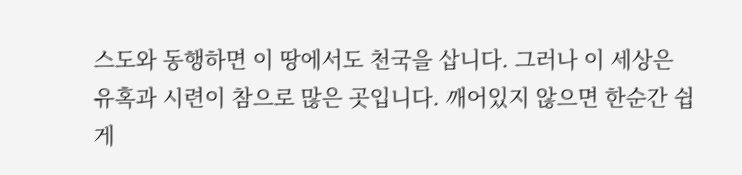스도와 동행하면 이 땅에서도 천국을 삽니다. 그러나 이 세상은 유혹과 시련이 참으로 많은 곳입니다. 깨어있지 않으면 한순간 쉽게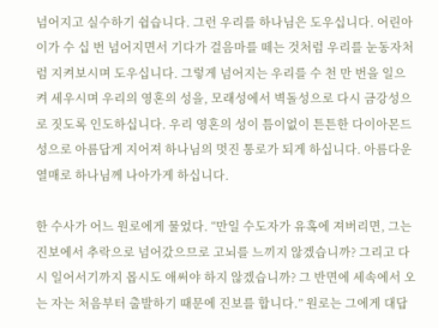넘어지고 실수하기 쉽습니다. 그런 우리를 하나님은 도우십니다. 어린아이가 수 십 번 넘어지면서 기다가 걸음마를 떼는 것처럼 우리를 눈동자처럼 지켜보시며 도우십니다. 그렇게 넘어지는 우리를 수 천 만 번을 일으켜 세우시며 우리의 영혼의 성을, 모래성에서 벽돌성으로 다시 금강성으로 짓도록 인도하십니다. 우리 영혼의 성이 틈이없이 튼튼한 다이아몬드성으로 아름답게 지어져 하나님의 멋진 통로가 되게 하십니다. 아름다운 열매로 하나님께 나아가게 하십니다.

한 수사가 어느 원로에게 물었다. “만일 수도자가 유혹에 져버리면, 그는 진보에서 추락으로 넘어갔으므로 고뇌를 느끼지 않겠습니까? 그리고 다시 일어서기까지 몹시도 애써야 하지 않겠습니까? 그 반면에 세속에서 오는 자는 처음부터 출발하기 때문에 진보를 합니다.” 원로는 그에게 대답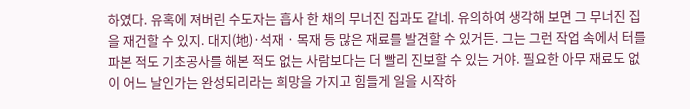하였다. 유혹에 져버린 수도자는 흡사 한 채의 무너진 집과도 같네. 유의하여 생각해 보면 그 무너진 집을 재건할 수 있지. 대지(地)·석재 · 목재 등 많은 재료를 발견할 수 있거든. 그는 그런 작업 속에서 터를 파본 적도 기초공사를 해본 적도 없는 사람보다는 더 빨리 진보할 수 있는 거야. 필요한 아무 재료도 없이 어느 날인가는 완성되리라는 희망을 가지고 힘들게 일을 시작하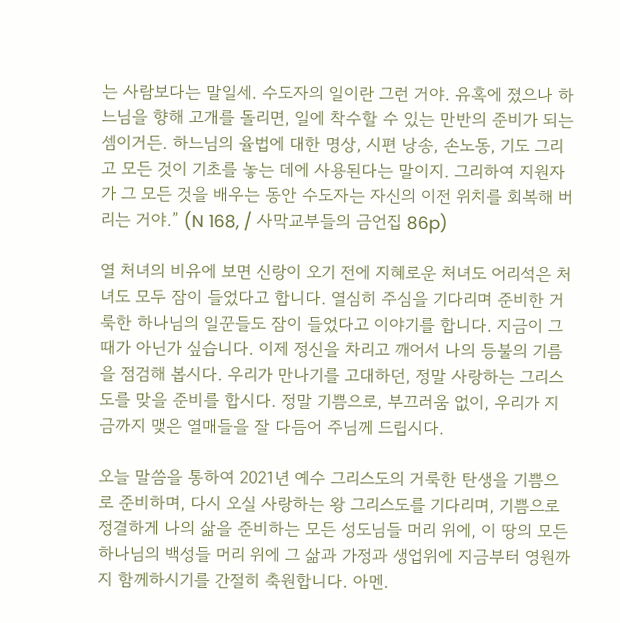는 사람보다는 말일세. 수도자의 일이란 그런 거야. 유혹에 졌으나 하느님을 향해 고개를 돌리면, 일에 착수할 수 있는 만반의 준비가 되는 셈이거든. 하느님의 율법에 대한 명상, 시편 낭송, 손노동, 기도 그리고 모든 것이 기초를 놓는 데에 사용된다는 말이지. 그리하여 지원자가 그 모든 것을 배우는 동안 수도자는 자신의 이전 위치를 회복해 버리는 거야.” (N 168, / 사막교부들의 금언집 86p)

열 처녀의 비유에 보면 신랑이 오기 전에 지혜로운 처녀도 어리석은 처녀도 모두 잠이 들었다고 합니다. 열심히 주심을 기다리며 준비한 거룩한 하나님의 일꾼들도 잠이 들었다고 이야기를 합니다. 지금이 그 때가 아닌가 싶습니다. 이제 정신을 차리고 깨어서 나의 등불의 기름을 점검해 봅시다. 우리가 만나기를 고대하던, 정말 사랑하는 그리스도를 맞을 준비를 합시다. 정말 기쁨으로, 부끄러움 없이, 우리가 지금까지 맺은 열매들을 잘 다듬어 주님께 드립시다.

오늘 말씀을 통하여 2021년 예수 그리스도의 거룩한 탄생을 기쁨으로 준비하며, 다시 오실 사랑하는 왕 그리스도를 기다리며, 기쁨으로 정결하게 나의 삶을 준비하는 모든 성도님들 머리 위에, 이 땅의 모든 하나님의 백성들 머리 위에 그 삶과 가정과 생업위에 지금부터 영원까지 함께하시기를 간절히 축원합니다. 아멘.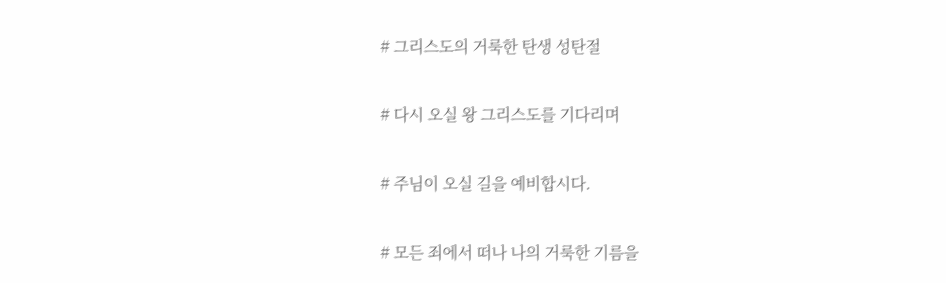# 그리스도의 거룩한 탄생 성탄절

# 다시 오실 왕 그리스도를 기다리며

# 주님이 오실 길을 예비합시다.

# 모든 죄에서 떠나 나의 거룩한 기름을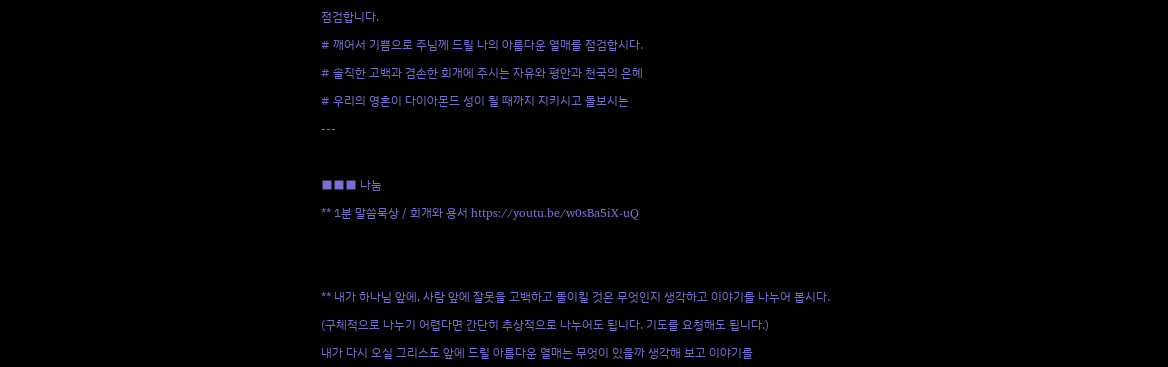점검합니다.

# 깨어서 기쁨으로 주님께 드릴 나의 아름다운 열매를 점검합시다.

# 솔직한 고백과 겸손한 회개에 주시는 자유와 평안과 천국의 은혜

# 우리의 영혼이 다이아몬드 성이 될 때까지 지키시고 돌보시는

---



■■■ 나눔

** 1분 말씀묵상 / 회개와 용서 https://youtu.be/w0sBa5iX-uQ





** 내가 하나님 앞에, 사람 앞에 잘못을 고백하고 돌이킬 것은 무엇인지 생각하고 이야기를 나누어 봅시다.

(구체적으로 나누기 어렵다면 간단히 추상적으로 나누어도 됩니다. 기도를 요청해도 됩니다.)

내가 다시 오실 그리스도 앞에 드릴 아름다운 열매는 무엇이 있을까 생각해 보고 이야기를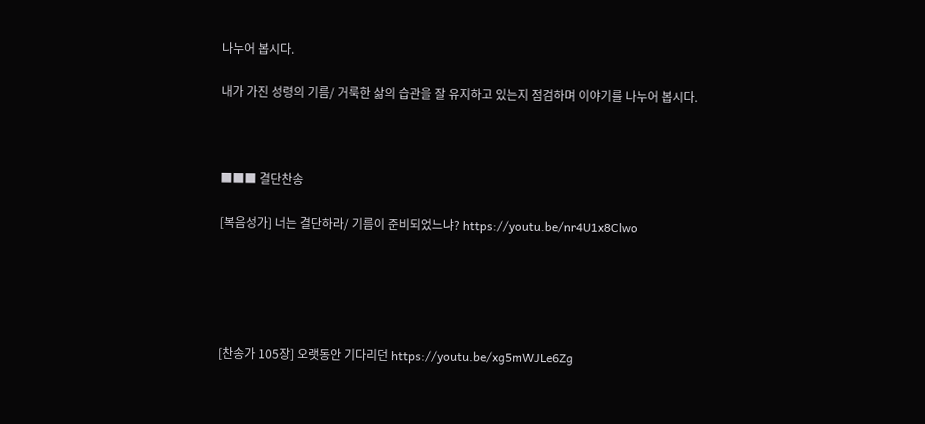나누어 봅시다.

내가 가진 성령의 기름/ 거룩한 삶의 습관을 잘 유지하고 있는지 점검하며 이야기를 나누어 봅시다.



■■■ 결단찬송

[복음성가] 너는 결단하라/ 기름이 준비되었느냐? https://youtu.be/nr4U1x8Clwo





[찬송가 105장] 오랫동안 기다리던 https://youtu.be/xg5mWJLe6Zg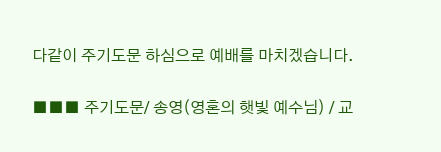다같이 주기도문 하심으로 예배를 마치겠습니다.

■■■ 주기도문/ 송영(영혼의 햇빛 예수님) / 교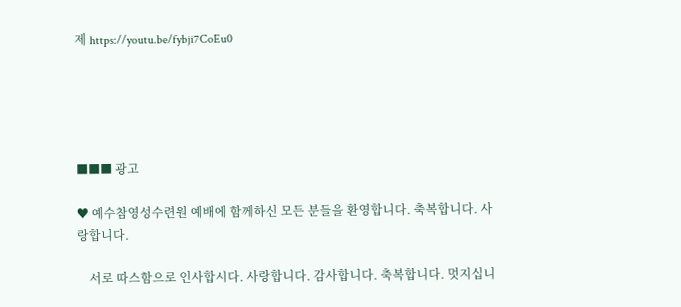제 https://youtu.be/fybji7CoEu0





■■■ 광고

♥ 예수참영성수련원 예배에 함께하신 모든 분들을 환영합니다. 축복합니다. 사랑합니다.

    서로 따스함으로 인사합시다. 사랑합니다. 감사합니다. 축복합니다. 멋지십니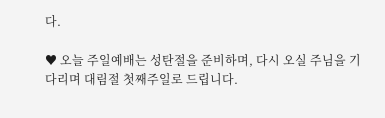다.

♥ 오늘 주일예배는 성탄절을 준비하며, 다시 오실 주님을 기다리며 대림절 첫째주일로 드립니다.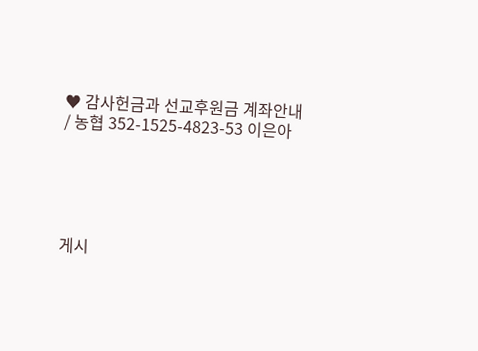♥ 감사헌금과 선교후원금 계좌안내 / 농협 352-1525-4823-53 이은아





게시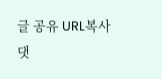글 공유 URL복사
댓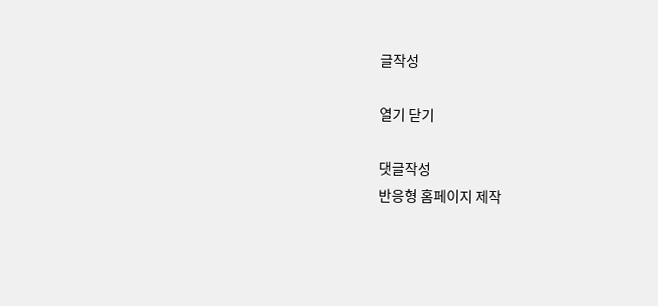글작성

열기 닫기

댓글작성
반응형 홈페이지 제작